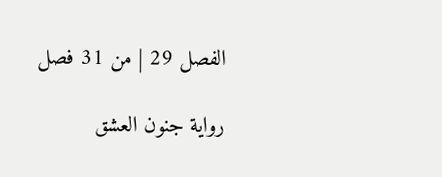الفصل 29 | من 31 فصل

رواية جنون العشق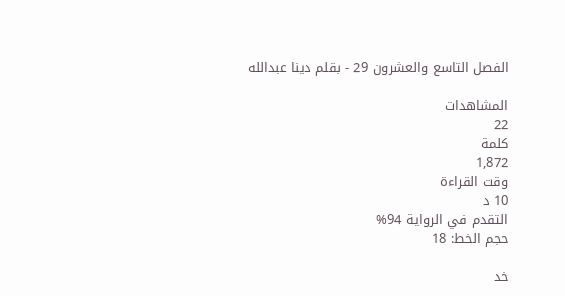الفصل التاسع والعشرون 29 - بقلم دينا عبدالله

المشاهدات
22
كلمة
1,872
وقت القراءة
10 د
التقدم في الرواية 94%
حجم الخط: 18

خد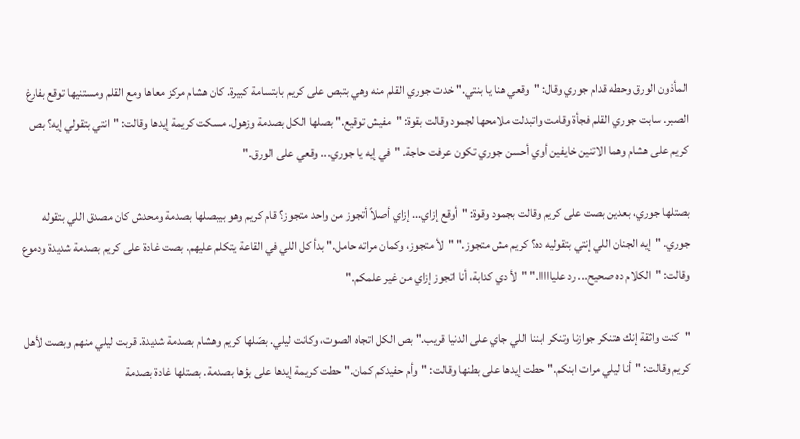المأذون الورق وحطه قدام جوري وقال: "وقعي هنا يا بنتي." خدت جوري القلم منه وهي بتبص على كريم بابتسامة كبيرة. كان هشام مركز معاها ومع القلم ومستنيها توقع بفارغ الصبر. سابت جوري القلم فجأة وقامت واتبدلت ملامحها لجمود وقالت بقوة: "مفيش توقيع." بصلها الكل بصدمة وزهول. مسكت كريمة إيدها وقالت: "انتي بتقولي إيه؟ بص كريم على هشام وهما الاتنين خايفين أوي أحسن جوري تكون عرفت حاجة. "في إيه يا جوري... وقعي على الورق."

بصتلها جوري، بعدين بصت على كريم وقالت بجمود وقوة: "أوقع إزاي... إزاي أصلاً أتجوز من واحد متجوز؟ قام كريم وهو بيبصلها بصدمة ومحدش كان مصدق اللي بتقوله جوري. "إيه الجنان اللي إنتي بتقوليه ده؟ كريم مش متجوز." "لأ متجوز، وكمان مراته حامل." بدأ كل اللي في القاعة يتكلم عليهم. بصت غادة على كريم بصدمة شديدة ودموع وقالت: "الكلام ده صحيح... رد عليااااا." "لأ دي كدابة، أنا اتجوز إزاي من غير علمكم."

"كنت واثقة إنك هتنكر جوازنا وتنكر ابننا اللي جاي على الدنيا قريب." بص الكل اتجاه الصوت، وكانت ليلي. بصّلها كريم وهشام بصدمة شديدة. قربت ليلي منهم وبصت لأهل كريم وقالت: "أنا ليلي مرات ابنكم." حطت إيدها على بطنها وقالت: "وأم حفيدكم كمان." حطت كريمة إيدها على بؤها بصدمة. بصتلها غادة بصدمة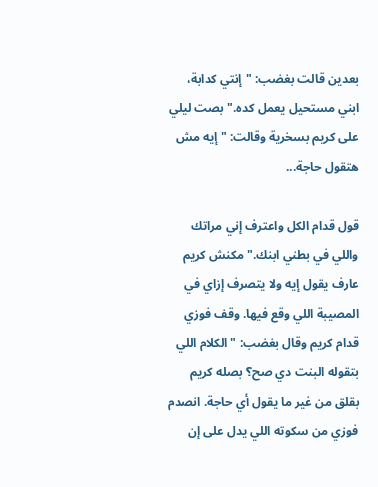بعدين قالت بغضب: "إنتي كدابة، ابني مستحيل يعمل كده." بصت ليلي على كريم بسخرية وقالت: "إيه مش هتقول حاجة...

قول قدام الكل واعترف إني مراتك واللي في بطني ابنك." مكنش كريم عارف يقول إيه ولا يتصرف إزاي في المصيبة اللي وقع فيها. وقف فوزي قدام كريم وقال بغضب: "الكلام اللي بتقوله البنت دي صح؟ بصله كريم بقلق من غير ما يقول أي حاجة. انصدم فوزي من سكوته اللي يدل على إن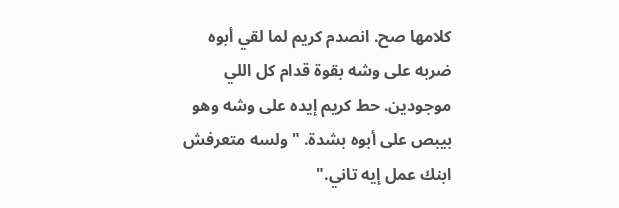كلامها صح. انصدم كريم لما لقي أبوه ضربه على وشه بقوة قدام كل اللي موجودين. حط كريم إيده على وشه وهو بيبص على أبوه بشدة. "ولسه متعرفش ابنك عمل إيه تاني."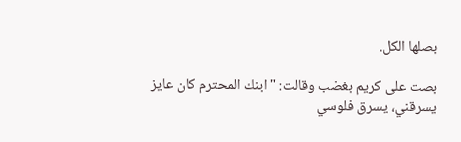بصلها الكل.

بصت على كريم بغضب وقالت: "ابنك المحترم كان عايز يسرقني، يسرق فلوسي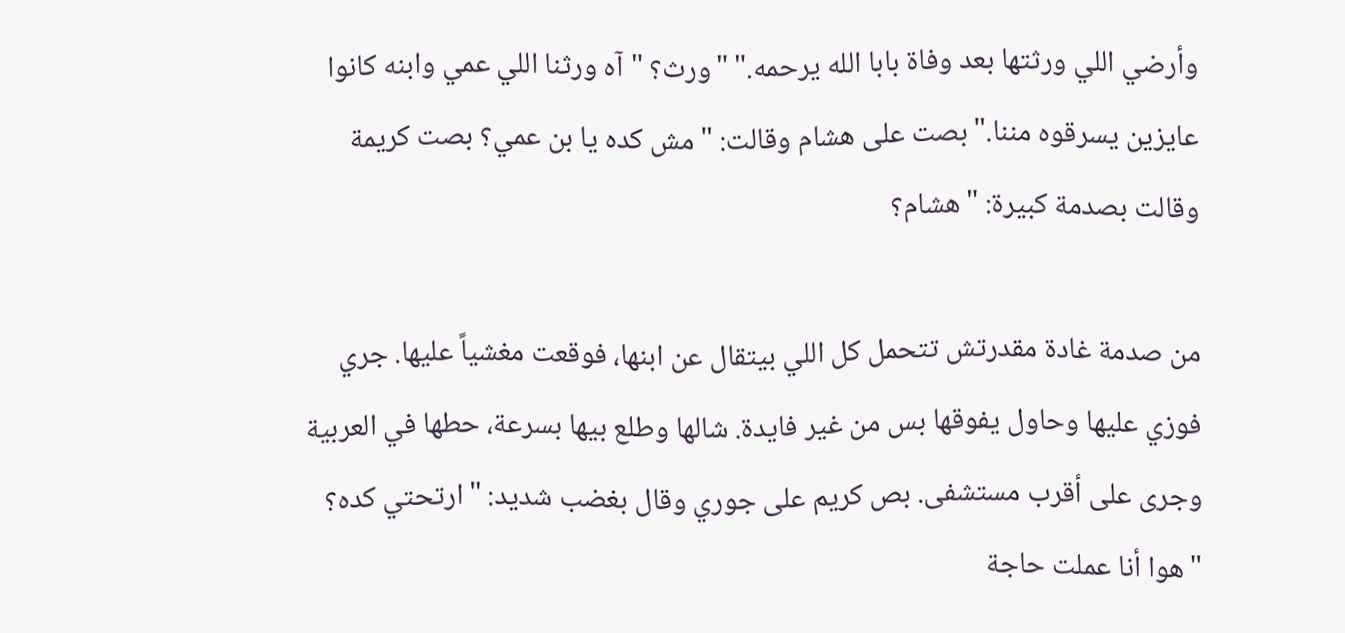وأرضي اللي ورثتها بعد وفاة بابا الله يرحمه." "ورث؟ "آه ورثنا اللي عمي وابنه كانوا عايزين يسرقوه مننا." بصت على هشام وقالت: "مش كده يا بن عمي؟ بصت كريمة وقالت بصدمة كبيرة: "هشام؟

من صدمة غادة مقدرتش تتحمل كل اللي بيتقال عن ابنها، فوقعت مغشياً عليها. جري فوزي عليها وحاول يفوقها بس من غير فايدة. شالها وطلع بيها بسرعة، حطها في العربية وجرى على أقرب مستشفى. بص كريم على جوري وقال بغضب شديد: "ارتحتي كده؟ "هوا أنا عملت حاجة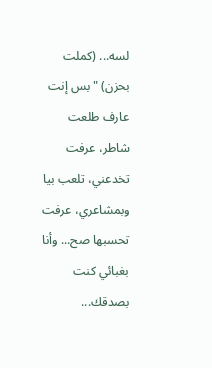لسه... (كملت بحزن) "بس إنت عارف طلعت شاطر، عرفت تخدعني، تلعب بيا وبمشاعري، عرفت تحسبها صح... وأنا بغبائي كنت بصدقك...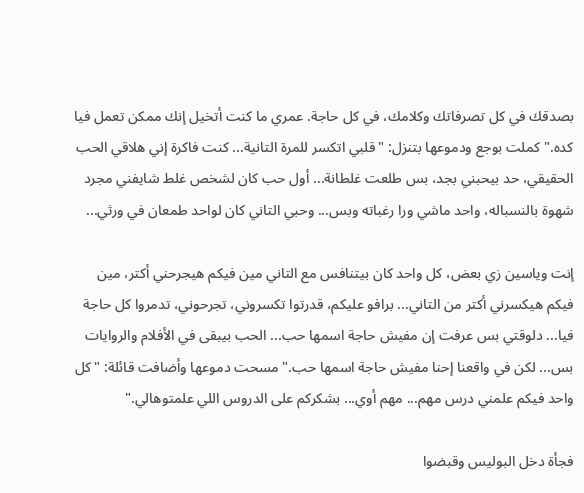بصدقك في كل تصرفاتك وكلامك، في كل حاجة. عمري ما كنت أتخيل إنك ممكن تعمل فيا كده." كملت بوجع ودموعها بتنزل: "قلبي اتكسر للمرة التانية... كنت فاكرة إني هلاقي الحب الحقيقي، حد بيحبني بجد، بس طلعت غلطانة... أول حب كان لشخص غلط شايفني مجرد شهوة بالنسباله، واحد ماشي ورا رغباته وبس... وحبي التاني كان لواحد طمعان في ورثي...

إنت وياسين زي بعض، كل واحد كان بيتنافس مع التاني مين فيكم هيجرحني أكتر، مين فيكم هيكسرني أكتر من التاني... برافو عليكم، قدرتوا تكسروني، تجرحوني، تدمروا كل حاجة فيا... دلوقتي بس عرفت إن مفيش حاجة اسمها حب... الحب بيبقى في الأفلام والروايات بس... لكن في واقعنا إحنا مفيش حاجة اسمها حب." مسحت دموعها وأضافت قائلة: "كل واحد فيكم علمني درس مهم... مهم أوي... بشكركم على الدروس اللي علمتوهالي."

فجأة دخل البوليس وقبضوا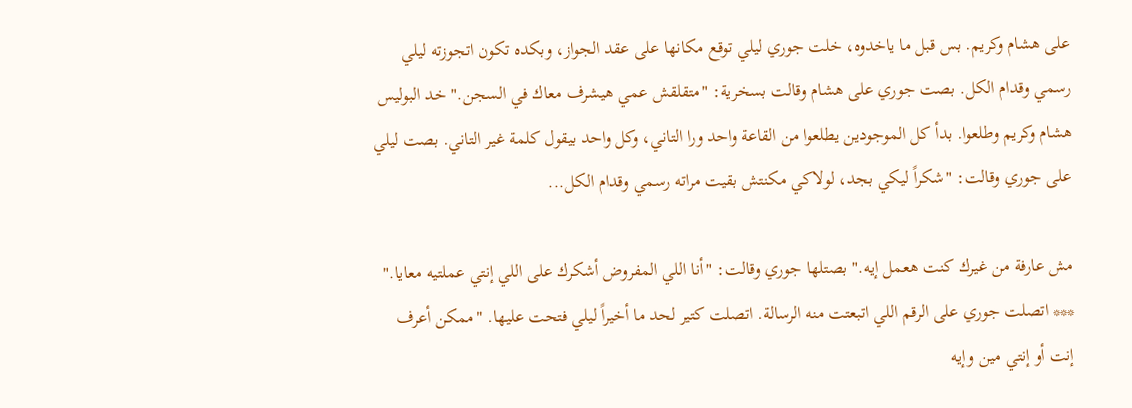على هشام وكريم. بس قبل ما ياخدوه، خلت جوري ليلي توقع مكانها على عقد الجواز، وبكده تكون اتجوزته ليلي رسمي وقدام الكل. بصت جوري على هشام وقالت بسخرية: "متقلقش عمي هيشرف معاك في السجن." خد البوليس هشام وكريم وطلعوا. بدأ كل الموجودين يطلعوا من القاعة واحد ورا التاني، وكل واحد بيقول كلمة غير التاني. بصت ليلي على جوري وقالت: "شكراً ليكي بجد، لولاكي مكنتش بقيت مراته رسمي وقدام الكل...

مش عارفة من غيرك كنت هعمل إيه." بصتلها جوري وقالت: "أنا اللي المفروض أشكرك على اللي إنتي عملتيه معايا." *** اتصلت جوري على الرقم اللي اتبعتت منه الرسالة. اتصلت كتير لحد ما أخيراً ليلي فتحت عليها. "ممكن أعرف إنت أو إنتي مين وإيه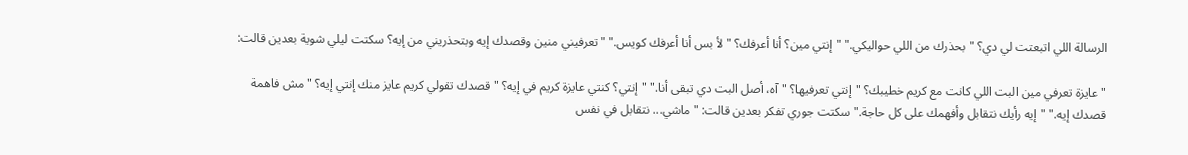الرسالة اللي اتبعتت لي دي؟ "بحذرك من اللي حواليكي." "إنتي مين؟ أنا أعرفك؟ "لأ بس أنا أعرفك كويس." "تعرفيني منين وقصدك إيه وبتحذريني من إيه؟ سكتت ليلي شوية بعدين قالت:

"عايزة تعرفي مين البت اللي كانت مع كريم خطيبك؟ "إنتي تعرفيها؟ "آه، أصل البت دي تبقى أنا." "إنتي؟ كنتي عايزة كريم في إيه؟ "قصدك تقولي كريم عايز منك إنتي إيه؟ "مش فاهمة قصدك إيه." "إيه رأيك نتقابل وأفهمك على كل حاجة." سكتت جوري تفكر بعدين قالت: "ماشي... نتقابل في نفس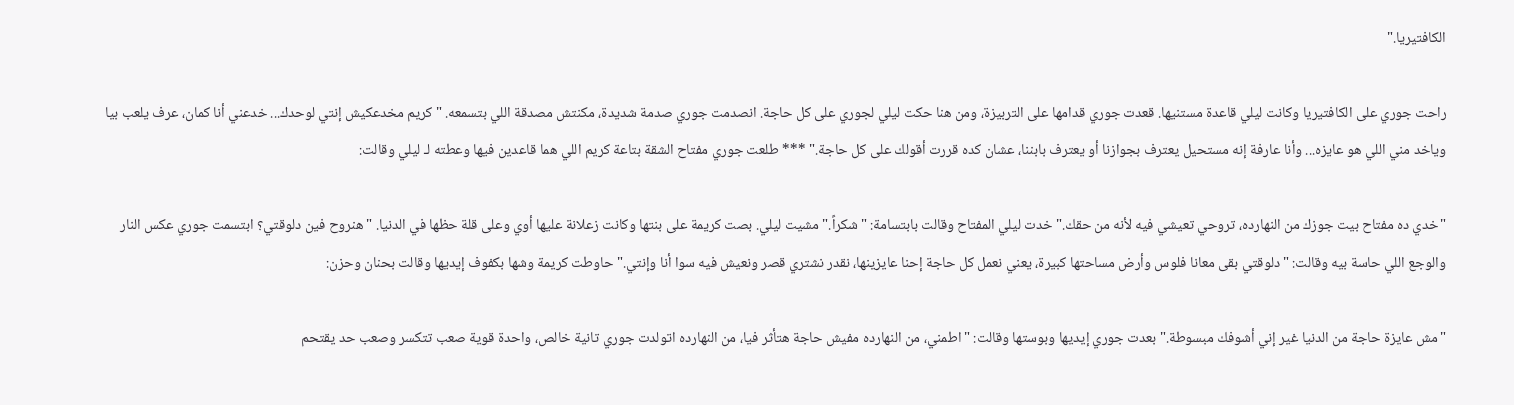الكافتيريا."

راحت جوري على الكافتيريا وكانت ليلي قاعدة مستنيها. قعدت جوري قدامها على التربيزة، ومن هنا حكت ليلي لجوري على كل حاجة. انصدمت جوري صدمة شديدة، مكنتش مصدقة اللي بتسمعه. "كريم مخدعكيش إنتي لوحدك... خدعني أنا كمان، عرف يلعب بيا وياخد مني اللي هو عايزه... وأنا عارفة إنه مستحيل يعترف بجوازنا أو يعترف بابننا، عشان كده قررت أقولك على كل حاجة." *** طلعت جوري مفتاح الشقة بتاعة كريم اللي هما قاعدين فيها وعطته لـ ليلي وقالت:

"خدي ده مفتاح بيت جوزك من النهارده، تروحي تعيشي فيه لأنه من حقك." خدت ليلي المفتاح وقالت بابتسامة: "شكراً." مشيت ليلي. بصت كريمة على بنتها وكانت زعلانة عليها أوي وعلى قلة حظها في الدنيا. "هنروح فين دلوقتي؟ ابتسمت جوري عكس النار والوجع اللي حاسة بيه وقالت: "دلوقتي بقى معانا فلوس وأرض مساحتها كبيرة، يعني نعمل كل حاجة إحنا عايزينها، نقدر نشتري قصر ونعيش فيه سوا أنا وإنتي." حاوطت كريمة وشها بكفوف إيديها وقالت بحنان وحزن:

"مش عايزة حاجة من الدنيا غير إني أشوفك مبسوطة." بعدت جوري إيديها وبوستها وقالت: "اطمني، من النهارده مفيش حاجة هتأثر فيا، من النهارده اتولدت جوري تانية خالص، واحدة قوية صعب تتكسر وصعب حد يقتحم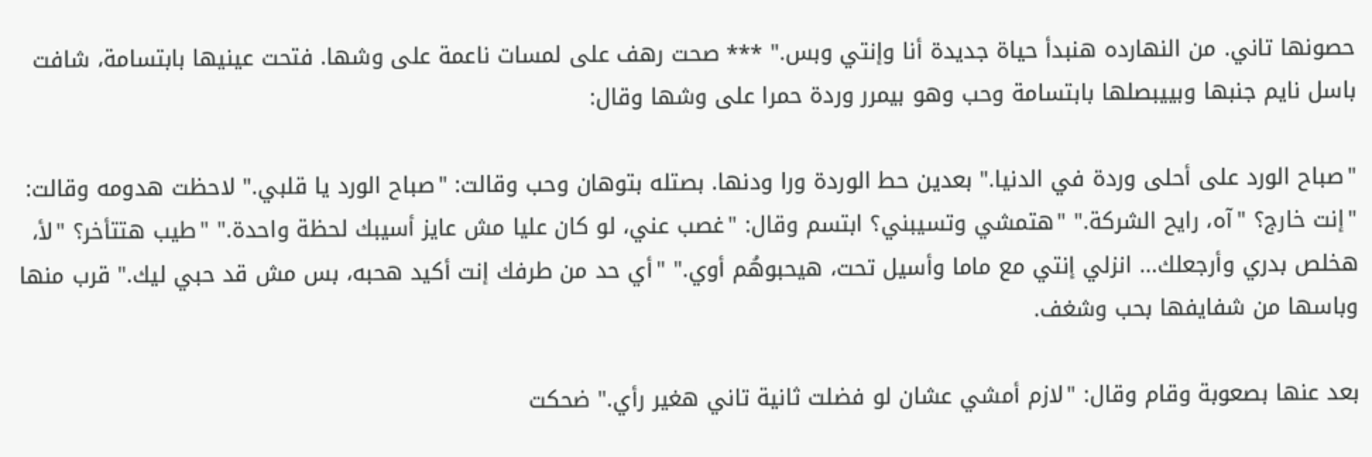حصونها تاني. من النهارده هنبدأ حياة جديدة أنا وإنتي وبس." *** صحت رهف على لمسات ناعمة على وشها. فتحت عينيها بابتسامة، شافت باسل نايم جنبها وبييبصلها بابتسامة وحب وهو بيمرر وردة حمرا على وشها وقال:

"صباح الورد على أحلى وردة في الدنيا." بعدين حط الوردة ورا ودنها. بصتله بتوهان وحب وقالت: "صباح الورد يا قلبي." لاحظت هدومه وقالت: "إنت خارج؟ "آه، رايح الشركة." "هتمشي وتسيبني؟ ابتسم وقال: "غصب عني، لو كان عليا مش عايز أسيبك لحظة واحدة." "طيب هتتأخر؟ "لأ، هخلص بدري وأرجعلك... انزلي إنتي مع ماما وأسيل تحت، هيحبوهُم أوي." "أي حد من طرفك إنت أكيد هحبه، بس مش قد حبي ليك." قرب منها وباسها من شفايفها بحب وشغف.

بعد عنها بصعوبة وقام وقال: "لازم أمشي عشان لو فضلت ثانية تاني هغير رأي." ضحكت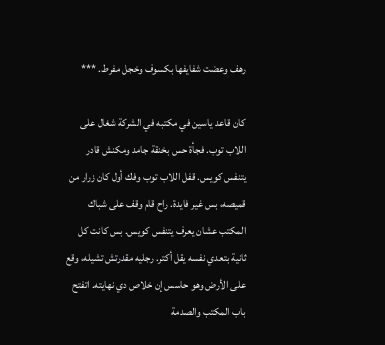رهف وعضت شفايفها بكسوف وخجل مفرط. ***

كان قاعد ياسين في مكتبه في الشركة شغال على اللاب توب. فجأة حس بخنقة جامد ومكنش قادر يتنفس كويس. قفل اللاب توب وفك أول كان زرار من قميصه، بس غير فايدة. راح قام وقف على شباك المكتب عشان يعرف يتنفس كويس. بس كانت كل ثانية بتعدي نفسه يقل أكتر. رجليه مقدرتش تشيله، وقع على الأرض وهو حاسس إن خلاص دي نهايته. اتفتح باب المكتب والصدمة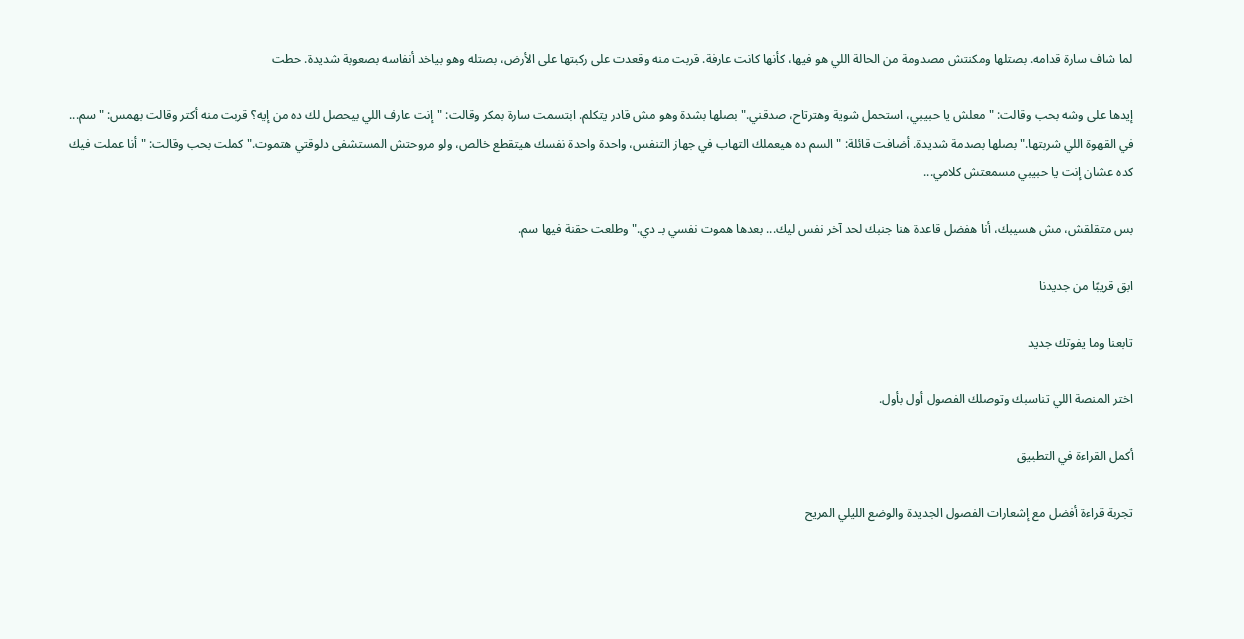لما شاف سارة قدامه. بصتلها ومكنتش مصدومة من الحالة اللي هو فيها، كأنها كانت عارفة. قربت منه وقعدت على ركبتها على الأرض، بصتله وهو بياخد أنفاسه بصعوبة شديدة. حطت

إيدها على وشه بحب وقالت: "معلش يا حبيبي، استحمل شوية وهترتاح، صدقني." بصلها بشدة وهو مش قادر يتكلم. ابتسمت سارة بمكر وقالت: "إنت عارف اللي بيحصل لك ده من إيه؟ قربت منه أكتر وقالت بهمس: "سم... في القهوة اللي شربتها." بصلها بصدمة شديدة. أضافت قائلة: "السم ده هيعملك التهاب في جهاز التنفس، واحدة واحدة نفسك هيتقطع خالص، ولو مروحتش المستشفى دلوقتي هتموت." كملت بحب وقالت: "أنا عملت فيك كده عشان إنت يا حبيبي مسمعتش كلامي...

بس متقلقش، مش هسيبك، أنا هفضل قاعدة هنا جنبك لحد آخر نفس ليك... بعدها هموت نفسي بـ دي." وطلعت حقنة فيها سم.

ابق قريبًا من جديدنا

تابعنا وما يفوتك جديد

اختر المنصة اللي تناسبك وتوصلك الفصول أول بأول.

أكمل القراءة في التطبيق

تجربة قراءة أفضل مع إشعارات الفصول الجديدة والوضع الليلي المريح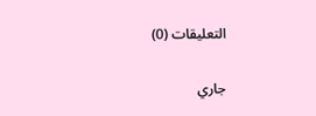التعليقات (0)

جاري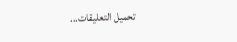تحميل التعليقات...